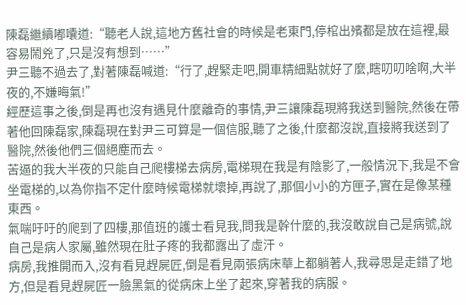陳磊繼續嘟囔道:“聽老人說,這地方舊社會的時候是老東門,停棺出殯都是放在這裡,最容易鬧兇了,只是沒有想到……”
尹三聽不過去了,對著陳磊喊道:“行了,趕緊走吧,開車精細點就好了麼,瞎叨叨啥啊,大半夜的,不嫌晦氣!”
經歷這事之後,倒是再也沒有遇見什麼離奇的事情,尹三讓陳磊現將我送到醫院,然後在帶著他回陳磊家,陳磊現在對尹三可算是一個信服,聽了之後,什麼都沒說,直接將我送到了醫院,然後他們三個絕塵而去。
苦逼的我大半夜的只能自己爬樓梯去病房,電梯現在我是有陰影了,一般情況下,我是不會坐電梯的,以為你指不定什麼時候電梯就壞掉,再說了,那個小小的方匣子,實在是像某種東西。
氣喘吁吁的爬到了四樓,那值班的護士看見我,問我是幹什麼的,我沒敢說自己是病號,說自己是病人家屬,雖然現在肚子疼的我都露出了虛汗。
病房,我推開而入,沒有看見趕屍匠,倒是看見兩張病床華上都躺著人,我尋思是走錯了地方,但是看見趕屍匠一臉黑氣的從病床上坐了起來,穿著我的病服。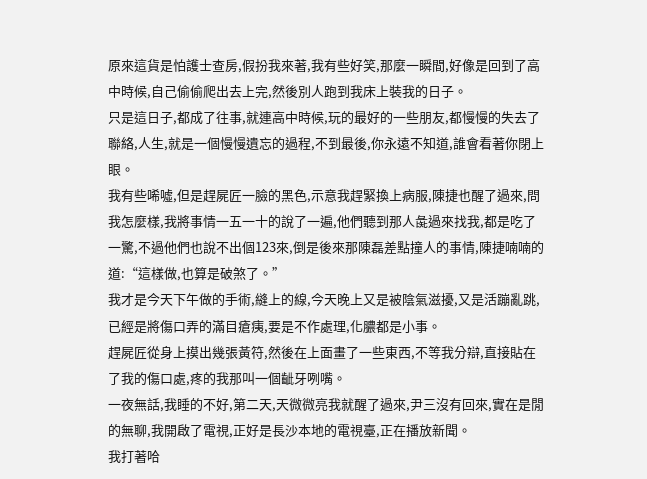原來這貨是怕護士查房,假扮我來著,我有些好笑,那麼一瞬間,好像是回到了高中時候,自己偷偷爬出去上完,然後別人跑到我床上裝我的日子。
只是這日子,都成了往事,就連高中時候,玩的最好的一些朋友,都慢慢的失去了聯絡,人生,就是一個慢慢遺忘的過程,不到最後,你永遠不知道,誰會看著你閉上眼。
我有些唏噓,但是趕屍匠一臉的黑色,示意我趕緊換上病服,陳捷也醒了過來,問我怎麼樣,我將事情一五一十的說了一遍,他們聽到那人彘過來找我,都是吃了一驚,不過他們也說不出個123來,倒是後來那陳磊差點撞人的事情,陳捷喃喃的道:“這樣做,也算是破煞了。”
我才是今天下午做的手術,縫上的線,今天晚上又是被陰氣滋擾,又是活蹦亂跳,已經是將傷口弄的滿目瘡痍,要是不作處理,化膿都是小事。
趕屍匠從身上摸出幾張黃符,然後在上面畫了一些東西,不等我分辯,直接貼在了我的傷口處,疼的我那叫一個齜牙咧嘴。
一夜無話,我睡的不好,第二天,天微微亮我就醒了過來,尹三沒有回來,實在是閒的無聊,我開啟了電視,正好是長沙本地的電視臺,正在播放新聞。
我打著哈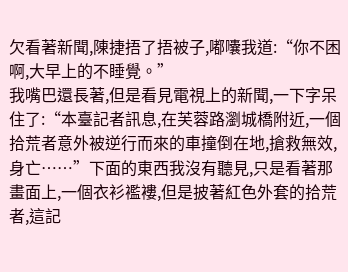欠看著新聞,陳捷捂了捂被子,嘟囔我道:“你不困啊,大早上的不睡覺。”
我嘴巴還長著,但是看見電視上的新聞,一下字呆住了:“本臺記者訊息,在芙蓉路瀏城橋附近,一個拾荒者意外被逆行而來的車撞倒在地,搶救無效,身亡……”下面的東西我沒有聽見,只是看著那畫面上,一個衣衫襤褸,但是披著紅色外套的拾荒者,這記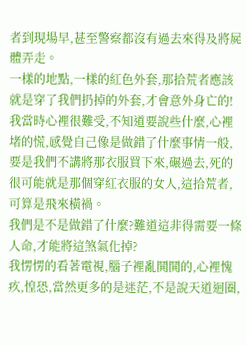者到現場早,甚至警察都沒有過去來得及將屍體弄走。
一樣的地點,一樣的紅色外套,那拾荒者應該就是穿了我們扔掉的外套,才會意外身亡的!我當時心裡很難受,不知道要說些什麼,心裡堵的慌,感覺自己像是做錯了什麼事情一般,要是我們不講將那衣服買下來,碾過去,死的很可能就是那個穿紅衣服的女人,這拾荒者,可算是飛來橫禍。
我們是不是做錯了什麼?難道這非得需要一條人命,才能將這煞氣化掉?
我愣愣的看著電視,腦子裡亂鬨鬨的,心裡愧疚,惶恐,當然更多的是迷茫,不是說天道迴圈,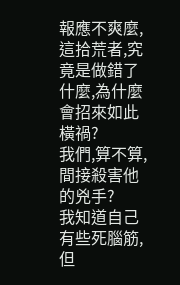報應不爽麼,這拾荒者,究竟是做錯了什麼,為什麼會招來如此橫禍?
我們,算不算,間接殺害他的兇手?
我知道自己有些死腦筋,但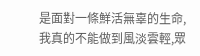是面對一條鮮活無辜的生命,我真的不能做到風淡雲輕,眾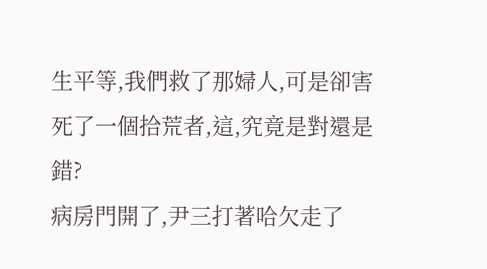生平等,我們救了那婦人,可是卻害死了一個拾荒者,這,究竟是對還是錯?
病房門開了,尹三打著哈欠走了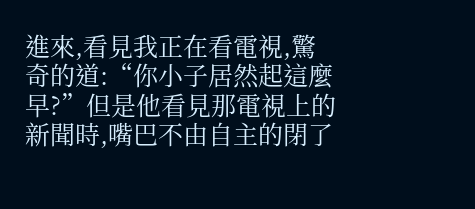進來,看見我正在看電視,驚奇的道:“你小子居然起這麼早?”但是他看見那電視上的新聞時,嘴巴不由自主的閉了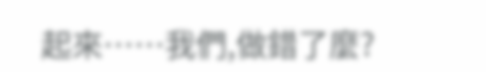起來……我們,做錯了麼?